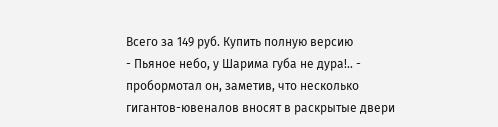Всего за 149 руб. Купить полную версию
- Пьяное небо, у Шарима губа не дура!.. - пробормотал он, заметив, что несколько гигантов-ювеналов вносят в раскрытые двери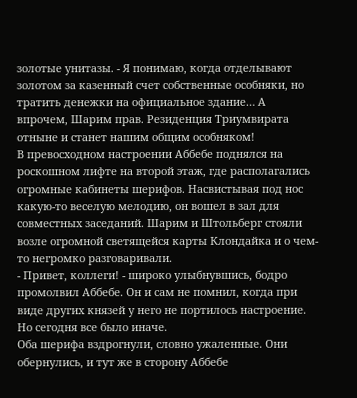золотые унитазы. - Я понимаю, когда отделывают золотом за казенный счет собственные особняки, но тратить денежки на официальное здание… А впрочем, Шарим прав. Резиденция Триумвирата отныне и станет нашим общим особняком!
В превосходном настроении Аббебе поднялся на роскошном лифте на второй этаж, где располагались огромные кабинеты шерифов. Насвистывая под нос какую-то веселую мелодию, он вошел в зал для совместных заседаний. Шарим и Штольберг стояли возле огромной светящейся карты Клондайка и о чем-то негромко разговаривали.
- Привет, коллеги! - широко улыбнувшись, бодро промолвил Аббебе. Он и сам не помнил, когда при виде других князей у него не портилось настроение. Но сегодня все было иначе.
Оба шерифа вздрогнули, словно ужаленные. Они обернулись, и тут же в сторону Аббебе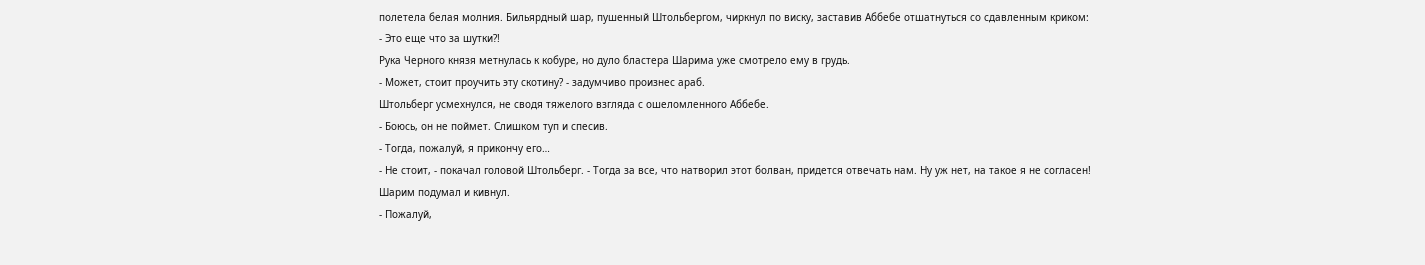полетела белая молния. Бильярдный шар, пушенный Штольбергом, чиркнул по виску, заставив Аббебе отшатнуться со сдавленным криком:
- Это еще что за шутки?!
Рука Черного князя метнулась к кобуре, но дуло бластера Шарима уже смотрело ему в грудь.
- Может, стоит проучить эту скотину? - задумчиво произнес араб.
Штольберг усмехнулся, не сводя тяжелого взгляда с ошеломленного Аббебе.
- Боюсь, он не поймет. Слишком туп и спесив.
- Тогда, пожалуй, я прикончу его…
- Не стоит, - покачал головой Штольберг. - Тогда за все, что натворил этот болван, придется отвечать нам. Ну уж нет, на такое я не согласен!
Шарим подумал и кивнул.
- Пожалуй,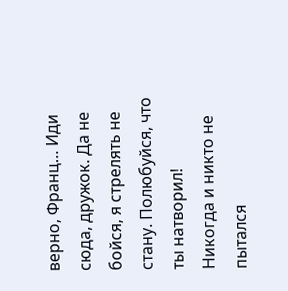верно, Франц… Иди сюда, дружок. Да не бойся, я стрелять не стану. Полюбуйся, что ты натворил!
Никогда и никто не пытался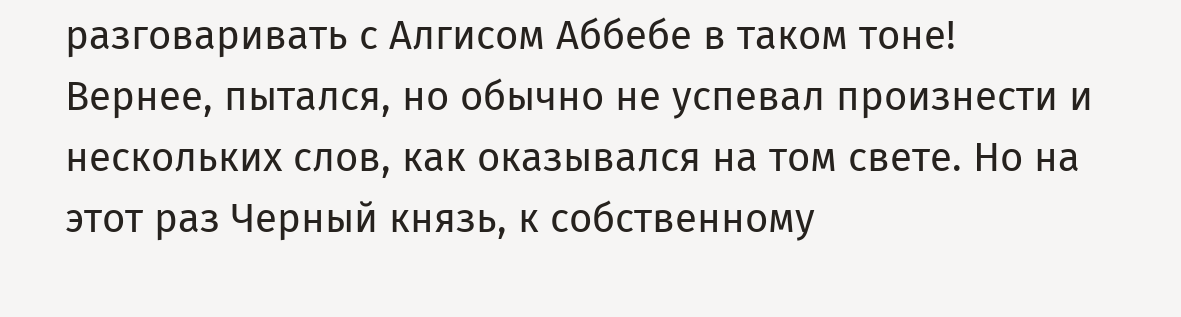разговаривать с Алгисом Аббебе в таком тоне! Вернее, пытался, но обычно не успевал произнести и нескольких слов, как оказывался на том свете. Но на этот раз Черный князь, к собственному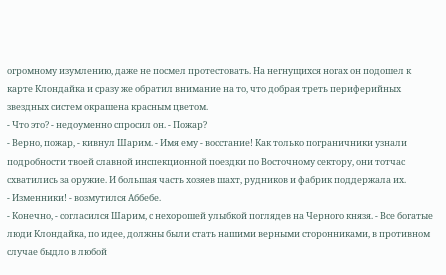огромному изумлению, даже не посмел протестовать. На негнущихся ногах он подошел к карте Клондайка и сразу же обратил внимание на то, что добрая треть периферийных звездных систем окрашена красным цветом.
- Что это? - недоуменно спросил он. - Пожар?
- Верно, пожар, - кивнул Шарим. - Имя ему - восстание! Как только пограничники узнали подробности твоей славной инспекционной поездки по Восточному сектору, они тотчас схватились за оружие. И большая часть хозяев шахт, рудников и фабрик поддержала их.
- Изменники! - возмутился Аббебе.
- Конечно, - согласился Шарим, с нехорошей улыбкой поглядев на Черного князя. - Все богатые люди Клондайка, по идее, должны были стать нашими верными сторонниками, в противном случае быдло в любой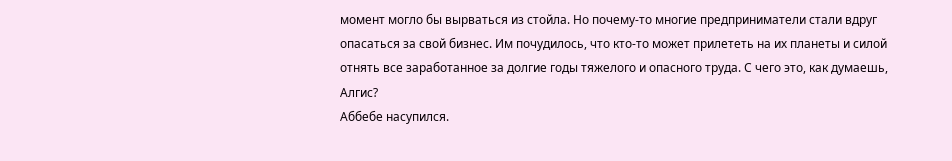момент могло бы вырваться из стойла. Но почему-то многие предприниматели стали вдруг опасаться за свой бизнес. Им почудилось, что кто-то может прилететь на их планеты и силой отнять все заработанное за долгие годы тяжелого и опасного труда. С чего это, как думаешь, Алгис?
Аббебе насупился.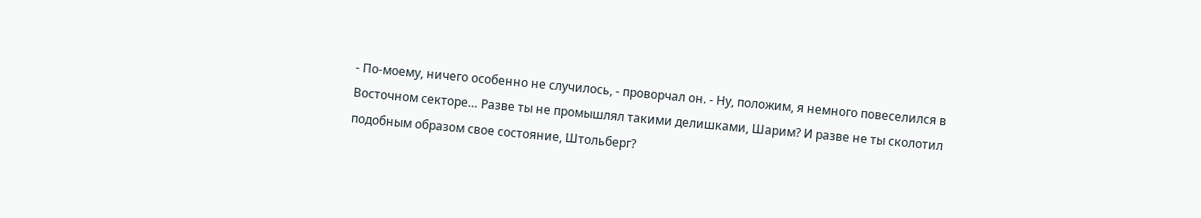- По-моему, ничего особенно не случилось, - проворчал он. - Ну, положим, я немного повеселился в Восточном секторе… Разве ты не промышлял такими делишками, Шарим? И разве не ты сколотил подобным образом свое состояние, Штольберг?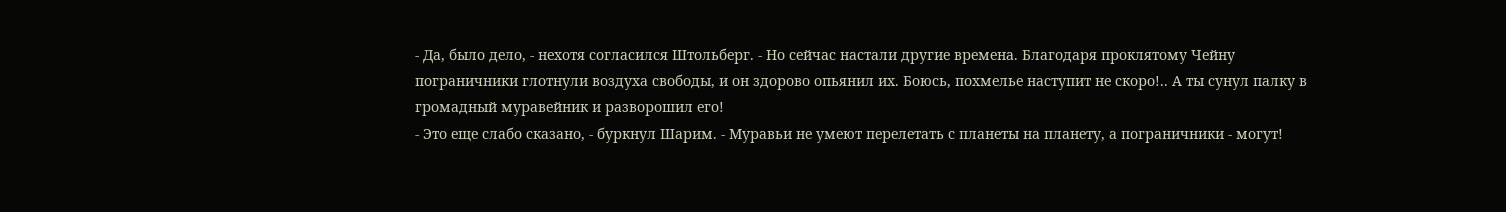- Да, было дело, - нехотя согласился Штольберг. - Но сейчас настали другие времена. Благодаря проклятому Чейну пограничники глотнули воздуха свободы, и он здорово опьянил их. Боюсь, похмелье наступит не скоро!.. А ты сунул палку в громадный муравейник и разворошил его!
- Это еще слабо сказано, - буркнул Шарим. - Муравьи не умеют перелетать с планеты на планету, а пограничники - могут!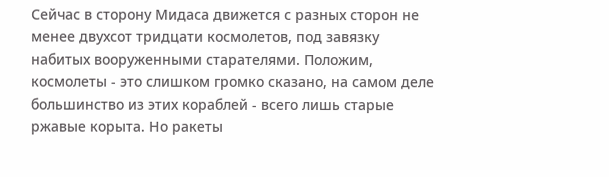Сейчас в сторону Мидаса движется с разных сторон не менее двухсот тридцати космолетов, под завязку набитых вооруженными старателями. Положим, космолеты - это слишком громко сказано, на самом деле большинство из этих кораблей - всего лишь старые ржавые корыта. Но ракеты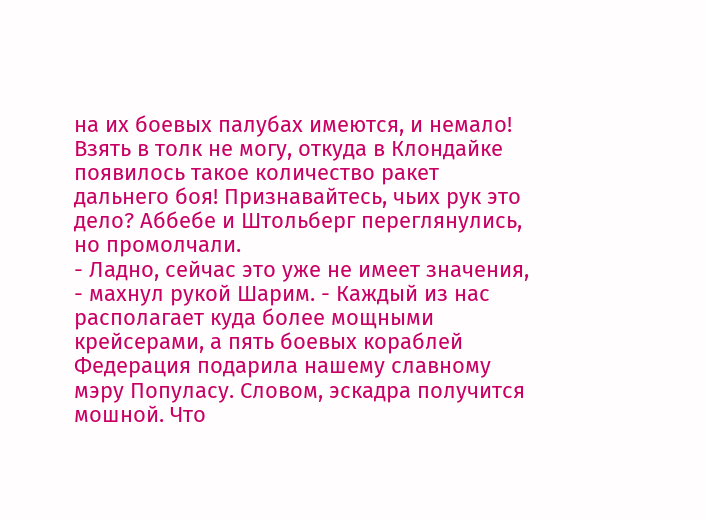на их боевых палубах имеются, и немало! Взять в толк не могу, откуда в Клондайке появилось такое количество ракет дальнего боя! Признавайтесь, чьих рук это дело? Аббебе и Штольберг переглянулись, но промолчали.
- Ладно, сейчас это уже не имеет значения, - махнул рукой Шарим. - Каждый из нас располагает куда более мощными крейсерами, а пять боевых кораблей Федерация подарила нашему славному мэру Популасу. Словом, эскадра получится мошной. Что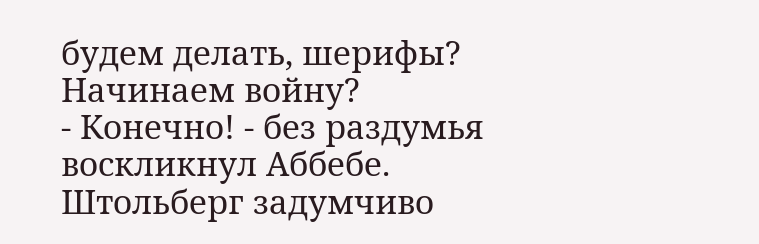будем делать, шерифы? Начинаем войну?
- Конечно! - без раздумья воскликнул Аббебе.
Штольберг задумчиво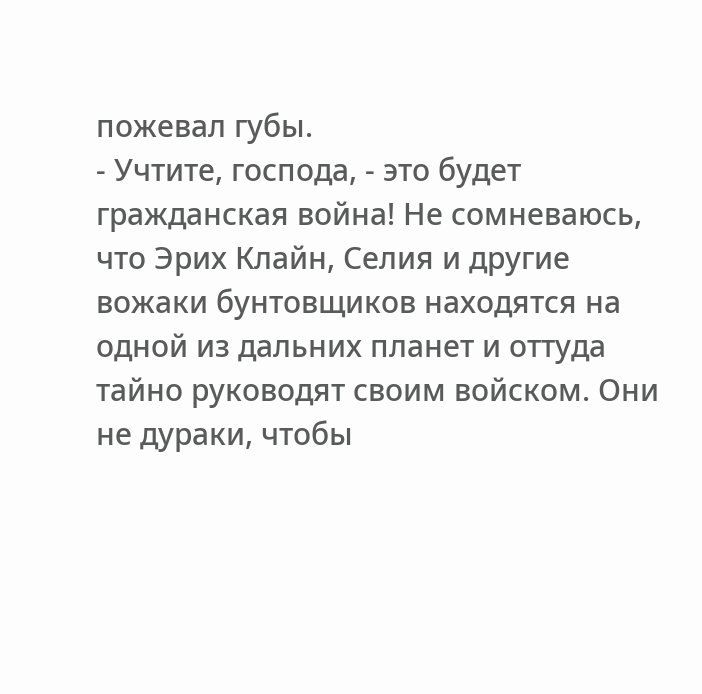пожевал губы.
- Учтите, господа, - это будет гражданская война! Не сомневаюсь, что Эрих Клайн, Селия и другие вожаки бунтовщиков находятся на одной из дальних планет и оттуда тайно руководят своим войском. Они не дураки, чтобы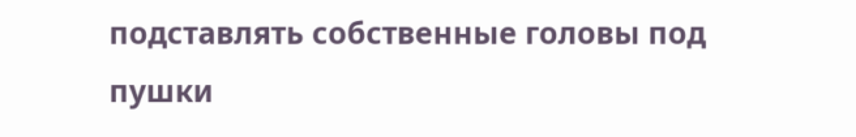подставлять собственные головы под пушки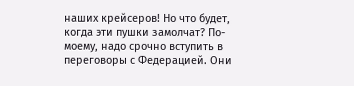наших крейсеров! Но что будет, когда эти пушки замолчат? По-моему, надо срочно вступить в переговоры с Федерацией. Они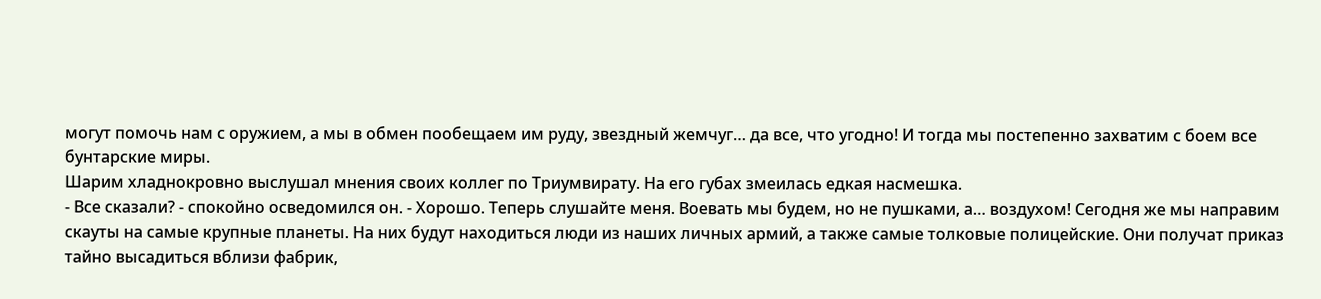могут помочь нам с оружием, а мы в обмен пообещаем им руду, звездный жемчуг… да все, что угодно! И тогда мы постепенно захватим с боем все бунтарские миры.
Шарим хладнокровно выслушал мнения своих коллег по Триумвирату. На его губах змеилась едкая насмешка.
- Все сказали? - спокойно осведомился он. - Хорошо. Теперь слушайте меня. Воевать мы будем, но не пушками, а… воздухом! Сегодня же мы направим скауты на самые крупные планеты. На них будут находиться люди из наших личных армий, а также самые толковые полицейские. Они получат приказ тайно высадиться вблизи фабрик,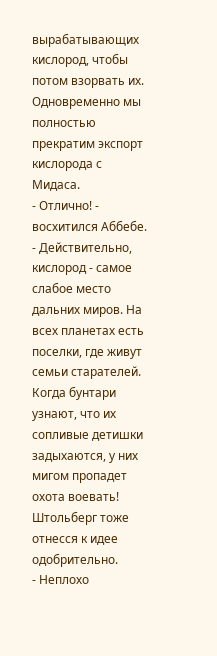вырабатывающих кислород, чтобы потом взорвать их. Одновременно мы полностью прекратим экспорт кислорода с Мидаса.
- Отлично! - восхитился Аббебе. - Действительно, кислород - самое слабое место дальних миров. На всех планетах есть поселки, где живут семьи старателей. Когда бунтари узнают, что их сопливые детишки задыхаются, у них мигом пропадет охота воевать!
Штольберг тоже отнесся к идее одобрительно.
- Неплохо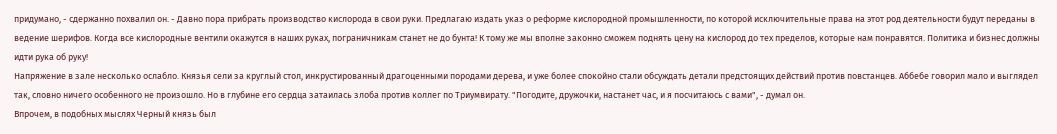придумано, - сдержанно похвалил он. - Давно пора прибрать производство кислорода в свои руки. Предлагаю издать указ о реформе кислородной промышленности, по которой исключительные права на этот род деятельности будут переданы в ведение шерифов. Когда все кислородные вентили окажутся в наших руках, пограничникам станет не до бунта! К тому же мы вполне законно сможем поднять цену на кислород до тех пределов, которые нам понравятся. Политика и бизнес должны идти рука об руку!
Напряжение в зале несколько ослабло. Князья сели за круглый стол, инкрустированный драгоценными породами дерева, и уже более спокойно стали обсуждать детали предстоящих действий против повстанцев. Аббебе говорил мало и выглядел так, словно ничего особенного не произошло. Но в глубине его сердца затаилась злоба против коллег по Триумвирату. "Погодите, дружочки, настанет час, и я посчитаюсь с вами", - думал он.
Впрочем, в подобных мыслях Черный князь был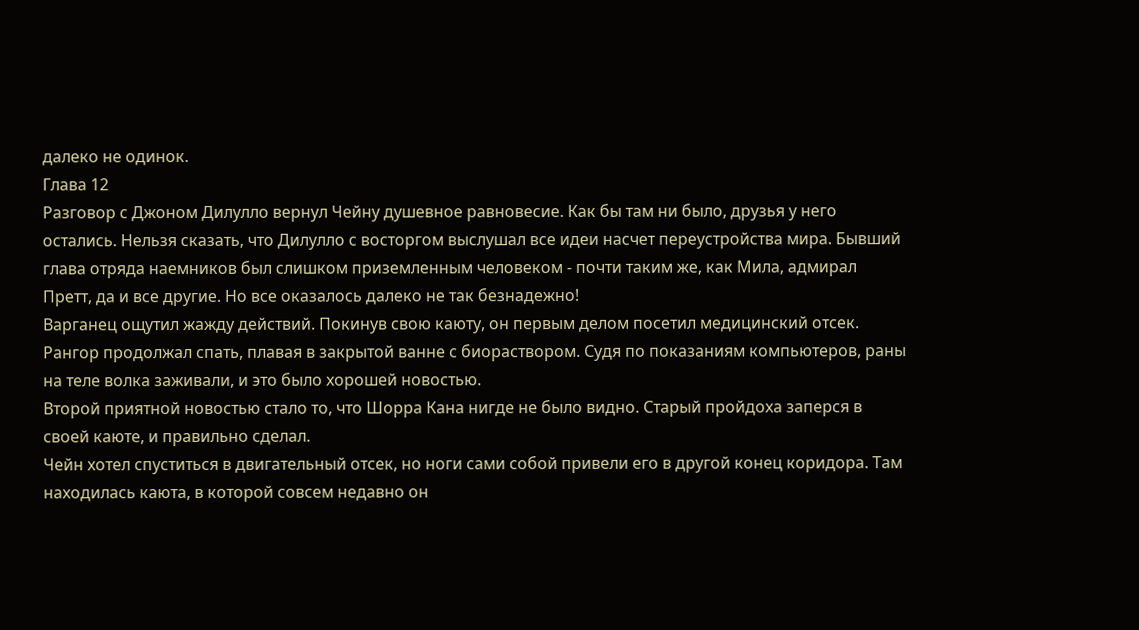далеко не одинок.
Глава 12
Разговор с Джоном Дилулло вернул Чейну душевное равновесие. Как бы там ни было, друзья у него остались. Нельзя сказать, что Дилулло с восторгом выслушал все идеи насчет переустройства мира. Бывший глава отряда наемников был слишком приземленным человеком - почти таким же, как Мила, адмирал Претт, да и все другие. Но все оказалось далеко не так безнадежно!
Варганец ощутил жажду действий. Покинув свою каюту, он первым делом посетил медицинский отсек. Рангор продолжал спать, плавая в закрытой ванне с биораствором. Судя по показаниям компьютеров, раны на теле волка заживали, и это было хорошей новостью.
Второй приятной новостью стало то, что Шорра Кана нигде не было видно. Старый пройдоха заперся в своей каюте, и правильно сделал.
Чейн хотел спуститься в двигательный отсек, но ноги сами собой привели его в другой конец коридора. Там находилась каюта, в которой совсем недавно он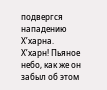подвергся нападению Х’харна.
Х’харн! Пьяное небо, как же он забыл об этом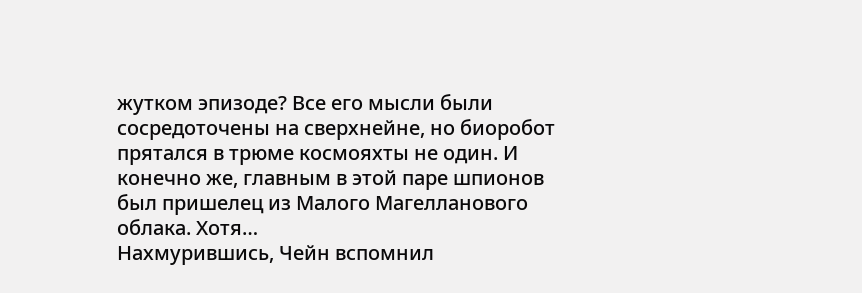жутком эпизоде? Все его мысли были сосредоточены на сверхнейне, но биоробот прятался в трюме космояхты не один. И конечно же, главным в этой паре шпионов был пришелец из Малого Магелланового облака. Хотя…
Нахмурившись, Чейн вспомнил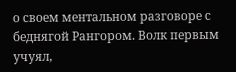о своем ментальном разговоре с беднягой Рангором. Волк первым учуял,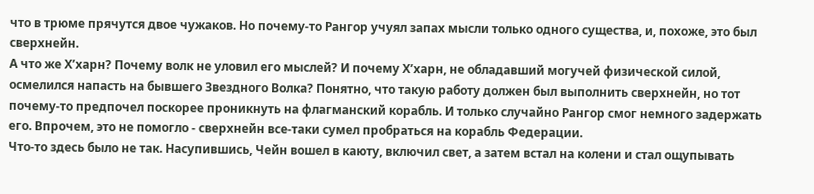что в трюме прячутся двое чужаков. Но почему-то Рангор учуял запах мысли только одного существа, и, похоже, это был сверхнейн.
А что же Х’харн? Почему волк не уловил его мыслей? И почему Х’харн, не обладавший могучей физической силой, осмелился напасть на бывшего Звездного Волка? Понятно, что такую работу должен был выполнить сверхнейн, но тот почему-то предпочел поскорее проникнуть на флагманский корабль. И только случайно Рангор смог немного задержать его. Впрочем, это не помогло - сверхнейн все-таки сумел пробраться на корабль Федерации.
Что-то здесь было не так. Насупившись, Чейн вошел в каюту, включил свет, а затем встал на колени и стал ощупывать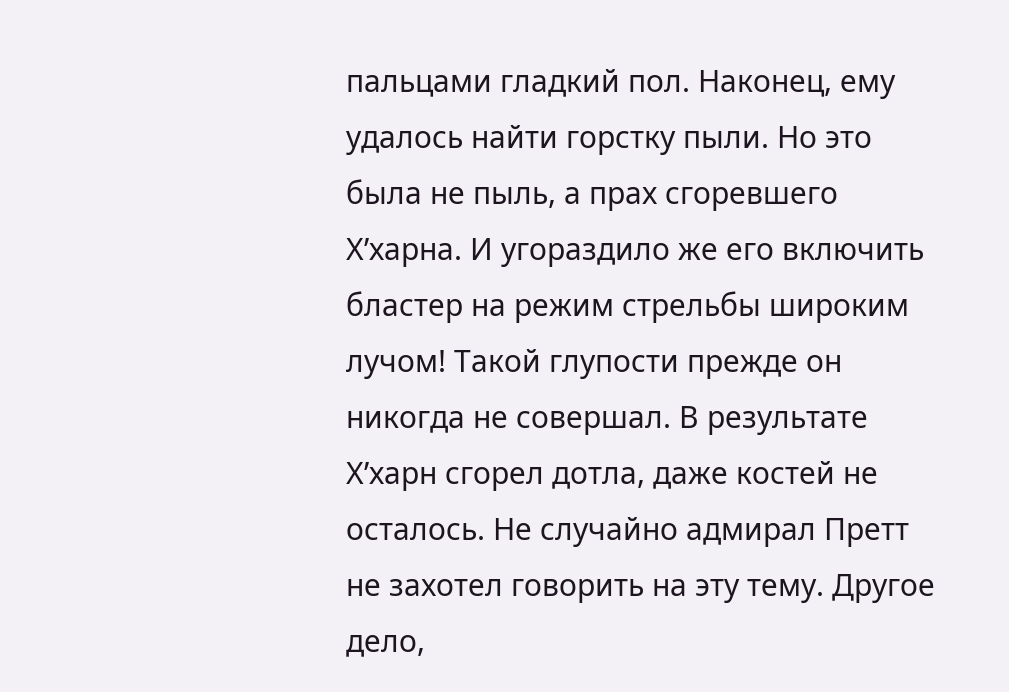пальцами гладкий пол. Наконец, ему удалось найти горстку пыли. Но это была не пыль, а прах сгоревшего Х’харна. И угораздило же его включить бластер на режим стрельбы широким лучом! Такой глупости прежде он никогда не совершал. В результате Х’харн сгорел дотла, даже костей не осталось. Не случайно адмирал Претт не захотел говорить на эту тему. Другое дело,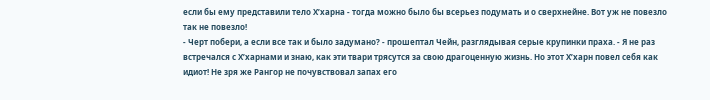если бы ему представили тело Х’харна - тогда можно было бы всерьез подумать и о сверхнейне. Вот уж не повезло так не повезло!
- Черт побери, а если все так и было задумано? - прошептал Чейн, разглядывая серые крупинки праха. - Я не раз встречался с Х’харнами и знаю, как эти твари трясутся за свою драгоценную жизнь. Но этот Х’харн повел себя как идиот! Не зря же Рангор не почувствовал запах его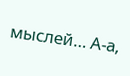мыслей… А-а,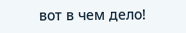вот в чем дело!